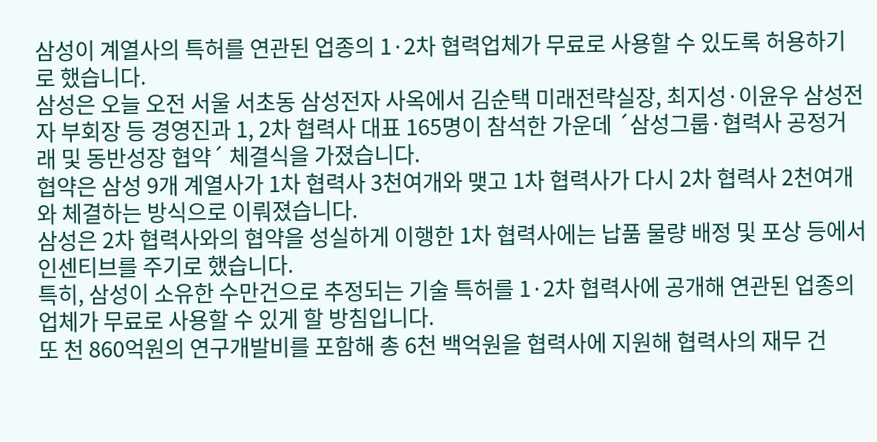삼성이 계열사의 특허를 연관된 업종의 1·2차 협력업체가 무료로 사용할 수 있도록 허용하기로 했습니다.
삼성은 오늘 오전 서울 서초동 삼성전자 사옥에서 김순택 미래전략실장, 최지성·이윤우 삼성전자 부회장 등 경영진과 1, 2차 협력사 대표 165명이 참석한 가운데 ´삼성그룹·협력사 공정거래 및 동반성장 협약´ 체결식을 가졌습니다.
협약은 삼성 9개 계열사가 1차 협력사 3천여개와 맺고 1차 협력사가 다시 2차 협력사 2천여개와 체결하는 방식으로 이뤄졌습니다.
삼성은 2차 협력사와의 협약을 성실하게 이행한 1차 협력사에는 납품 물량 배정 및 포상 등에서 인센티브를 주기로 했습니다.
특히, 삼성이 소유한 수만건으로 추정되는 기술 특허를 1·2차 협력사에 공개해 연관된 업종의 업체가 무료로 사용할 수 있게 할 방침입니다.
또 천 860억원의 연구개발비를 포함해 총 6천 백억원을 협력사에 지원해 협력사의 재무 건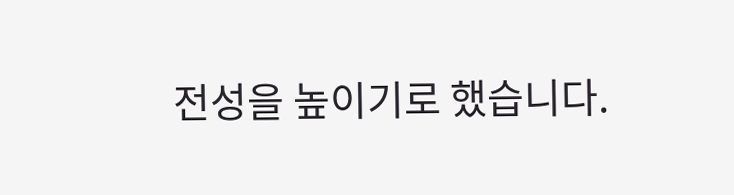전성을 높이기로 했습니다.